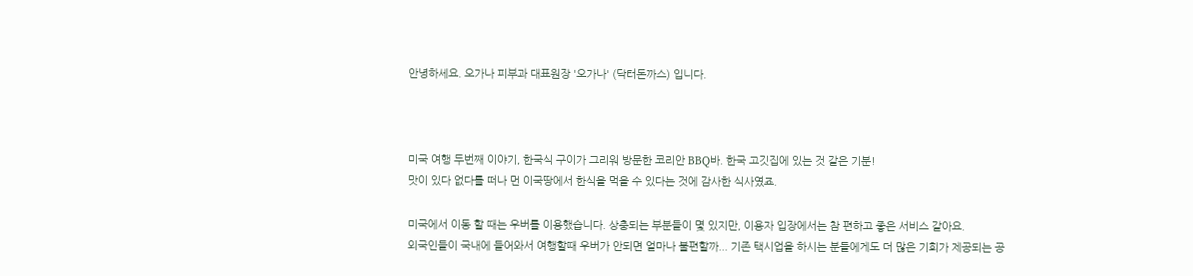안녕하세요. 오가나 피부과 대표원장 '오가나' (닥터돈까스) 입니다.



미국 여행 두번째 이야기, 한국식 구이가 그리워 방문한 코리안 BBQ바. 한국 고깃집에 있는 것 같은 기분!
맛이 있다 없다를 떠나 먼 이국땅에서 한식을 먹을 수 있다는 것에 감사한 식사였죠.

미국에서 이동 할 때는 우버를 이용했습니다. 상충되는 부분들이 몇 있지만, 이용자 입장에서는 참 편하고 좋은 서비스 같아요.
외국인들이 국내에 들어와서 여행할때 우버가 안되면 얼마나 불편할까... 기존 택시업을 하시는 분들에게도 더 많은 기회가 제공되는 공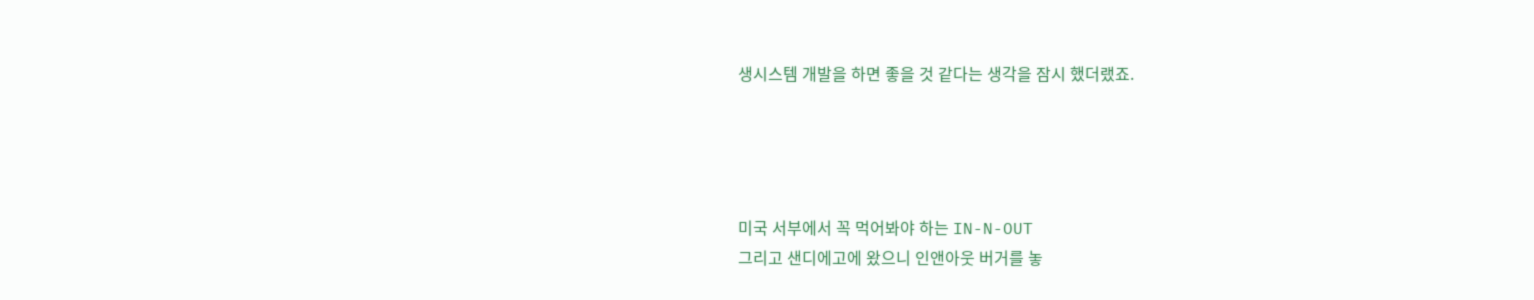생시스템 개발을 하면 좋을 것 같다는 생각을 잠시 했더랬죠.




미국 서부에서 꼭 먹어봐야 하는 IN-N-OUT
그리고 샌디에고에 왔으니 인앤아웃 버거를 놓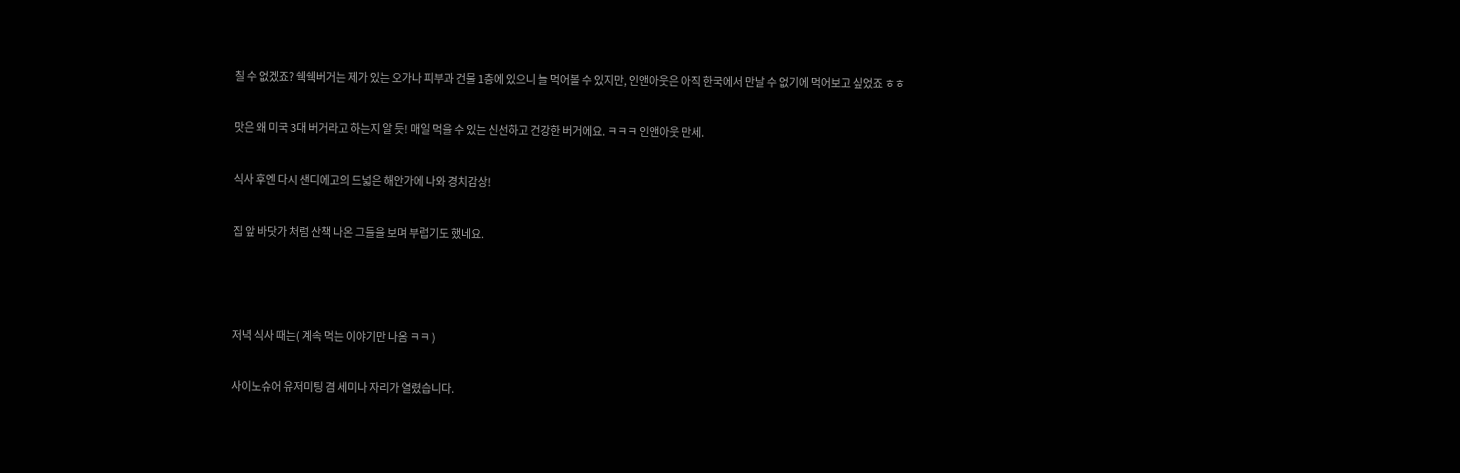칠 수 없겠죠? 쉑쉑버거는 제가 있는 오가나 피부과 건물 1층에 있으니 늘 먹어볼 수 있지만, 인앤아웃은 아직 한국에서 만날 수 없기에 먹어보고 싶었죠 ㅎㅎ

맛은 왜 미국 3대 버거라고 하는지 알 듯! 매일 먹을 수 있는 신선하고 건강한 버거에요. ㅋㅋㅋ 인앤아웃 만세.

식사 후엔 다시 샌디에고의 드넓은 해안가에 나와 경치감상!

집 앞 바닷가 처럼 산책 나온 그들을 보며 부럽기도 했네요.



저녁 식사 때는( 계속 먹는 이야기만 나옴 ㅋㅋ )

사이노슈어 유저미팅 겸 세미나 자리가 열렸습니다.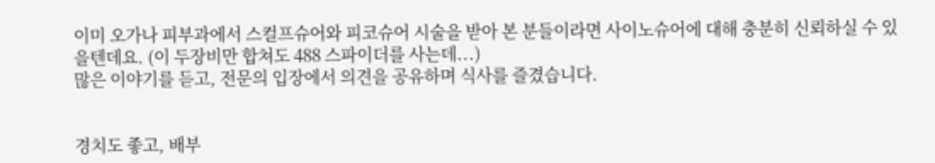이미 오가나 피부과에서 스컬프슈어와 피코슈어 시술을 받아 본 분들이라면 사이노슈어에 대해 충분히 신뢰하실 수 있을텐데요. (이 두장비만 합쳐도 488 스파이더를 사는데...)
많은 이야기를 듣고, 전문의 입장에서 의견을 공유하며 식사를 즐겼습니다.


경치도 좋고, 배부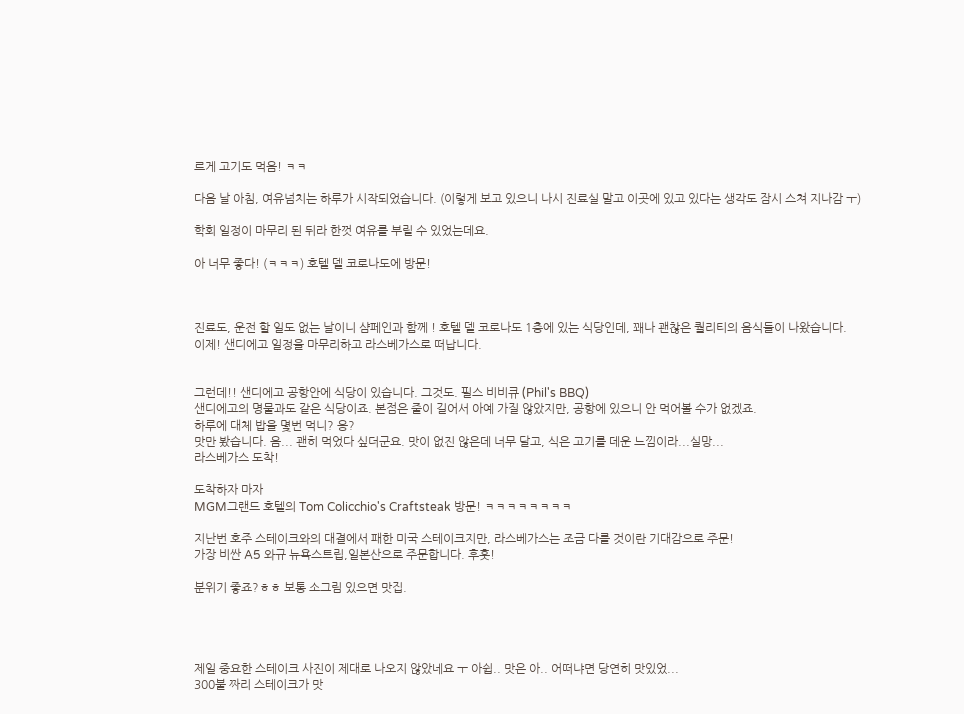르게 고기도 먹음! ㅋㅋ

다음 날 아침, 여유넘치는 하루가 시작되었습니다. (이렇게 보고 있으니 나시 진료실 말고 이곳에 있고 있다는 생각도 잠시 스쳐 지나감 ㅜ)

학회 일정이 마무리 된 뒤라 한껏 여유를 부릴 수 있었는데요.

아 너무 좋다! (ㅋㅋㅋ) 호텔 델 코로나도에 방문!



진료도, 운전 할 일도 없는 날이니 샴페인과 함께 ! 호텔 델 코로나도 1층에 있는 식당인데, 꽤나 괜찮은 퀄리티의 음식들이 나왔습니다.
이제! 샌디에고 일정을 마무리하고 라스베가스로 떠납니다.


그런데!! 샌디에고 공항안에 식당이 있습니다. 그것도. 필스 비비큐 (Phil's BBQ)
샌디에고의 명물과도 같은 식당이죠. 본점은 줄이 길어서 아예 가질 않았지만, 공항에 있으니 안 먹어볼 수가 없겠죠.
하루에 대체 밥을 몇번 먹니? 응?
맛만 봤습니다. 음... 괜히 먹었다 싶더군요. 맛이 없진 않은데 너무 달고, 식은 고기를 데운 느낌이라...실망...
라스베가스 도착!

도착하자 마자
MGM그랜드 호텔의 Tom Colicchio's Craftsteak 방문! ㅋㅋㅋㅋㅋㅋㅋㅋ

지난번 호주 스테이크와의 대결에서 패한 미국 스테이크지만, 라스베가스는 조금 다를 것이란 기대감으로 주문!
가장 비싼 A5 와규 뉴욕스트립,일본산으로 주문합니다. 후훗!

분위기 좋죠?ㅎㅎ 보통 소그림 있으면 맛집.




제일 중요한 스테이크 사진이 제대로 나오지 않았네요 ㅜ 아쉽.. 맛은 아.. 어떠냐면 당연히 맛있었...
300불 짜리 스테이크가 맛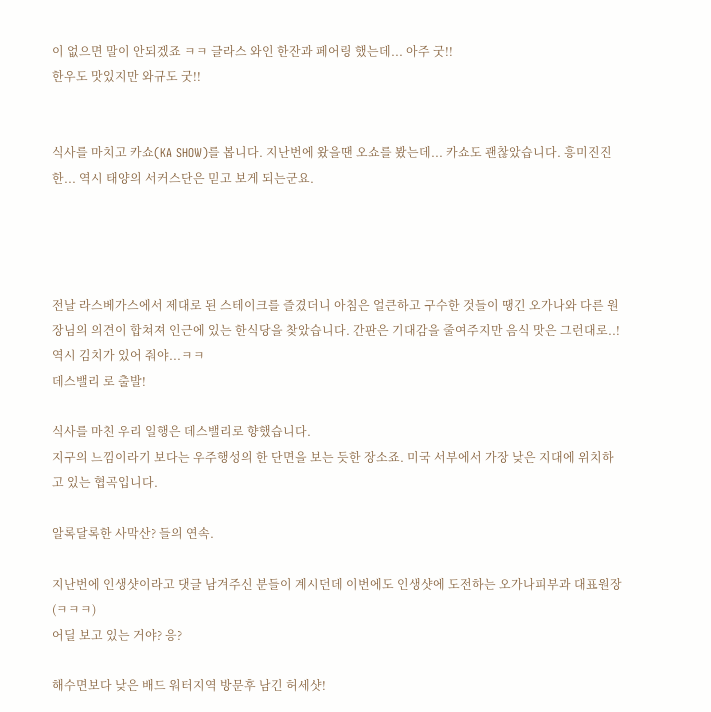이 없으면 말이 안되겠죠 ㅋㅋ 글라스 와인 한잔과 페어링 했는데... 아주 굿!!
한우도 맛있지만 와규도 굿!!


식사를 마치고 카쇼(KA SHOW)를 봅니다. 지난번에 왔을땐 오쇼를 봤는데... 카쇼도 괜찮았습니다. 흥미진진한... 역시 태양의 서커스단은 믿고 보게 되는군요.




전날 라스베가스에서 제대로 된 스테이크를 즐겼더니 아침은 얼큰하고 구수한 것들이 땡긴 오가나와 다른 원장님의 의견이 합쳐져 인근에 있는 한식당을 찾았습니다. 간판은 기대감을 줄여주지만 음식 맛은 그런대로..! 역시 김치가 있어 줘야...ㅋㅋ
데스밸리 로 출발!

식사를 마친 우리 일행은 데스밸리로 향했습니다.
지구의 느낌이라기 보다는 우주행성의 한 단면을 보는 듯한 장소죠. 미국 서부에서 가장 낮은 지대에 위치하고 있는 협곡입니다.

알록달록한 사막산? 들의 연속.

지난번에 인생샷이라고 댓글 남겨주신 분들이 계시던데 이번에도 인생샷에 도전하는 오가나피부과 대표원장 (ㅋㅋㅋ)
어딜 보고 있는 거야? 응?

해수면보다 낮은 배드 워터지역 방문후 남긴 허세샷!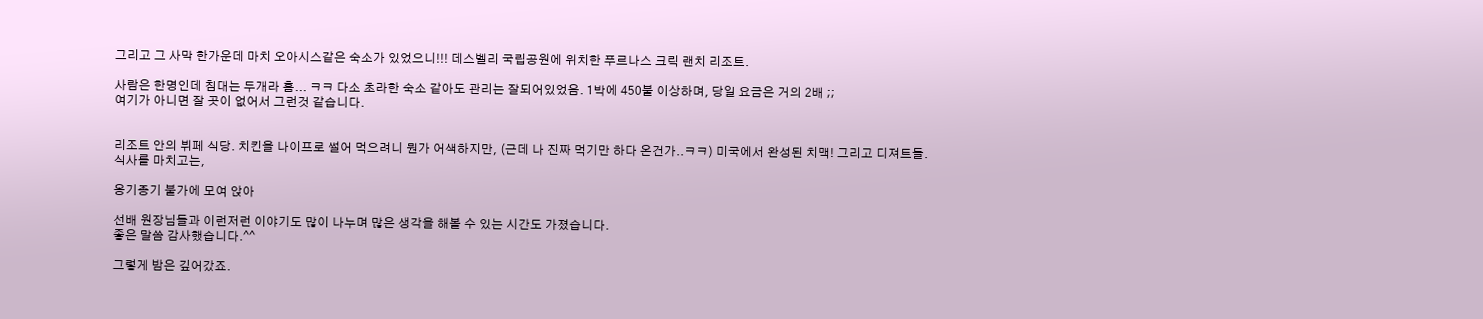그리고 그 사막 한가운데 마치 오아시스같은 숙소가 있었으니!!! 데스벨리 국립공원에 위치한 푸르나스 크릭 랜치 리조트.

사람은 한명인데 침대는 두개라 흠... ㅋㅋ 다소 초라한 숙소 같아도 관리는 잘되어있었음. 1박에 450불 이상하며, 당일 요금은 거의 2배 ;;
여기가 아니면 잘 곳이 없어서 그런것 같습니다.


리조트 안의 뷔페 식당. 치킨을 나이프로 썰어 먹으려니 뭔가 어색하지만, (근데 나 진짜 먹기만 하다 온건가..ㅋㅋ) 미국에서 완성된 치맥! 그리고 디져트들.
식사를 마치고는,

옹기종기 불가에 모여 앉아

선배 원장님들과 이런저런 이야기도 많이 나누며 많은 생각을 해볼 수 있는 시간도 가졌습니다.
좋은 말씀 감사했습니다.^^

그렇게 밤은 깊어갔죠.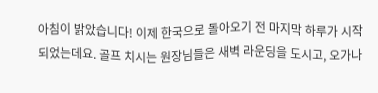아침이 밝았습니다! 이제 한국으로 돌아오기 전 마지막 하루가 시작되었는데요. 골프 치시는 원장님들은 새벽 라운딩을 도시고, 오가나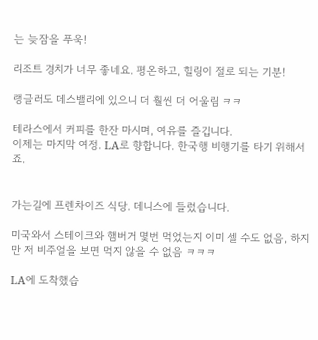는 늦잠을 푸욱!

리조트 경치가 너무 좋네요. 평온하고, 힐링이 절로 되는 기분!

랭글러도 데스밸리에 있으니 더 훨씬 더 어울림 ㅋㅋ

테라스에서 커피를 한잔 마시며, 여유를 즐깁니다.
이제는 마지막 여정. LA로 향합니다. 한국행 비행기를 타기 위해서죠.


가는길에 프렌차이즈 식당. 데니스에 들렀습니다.

미국와서 스테이크와 햄버거 몇번 먹었는지 이미 셀 수도 없음, 하지만 저 비주얼을 보면 먹지 않을 수 없음 ㅋㅋㅋ

LA에 도착했습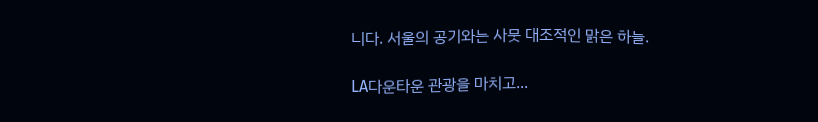니다. 서울의 공기와는 사뭇 대조적인 맑은 하늘.

LA다운타운 관광을 마치고...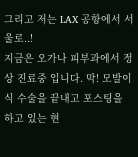그리고 저는 LAX 공항에서 서울로..!
지금은 오가나 피부과에서 정상 진료중 입니다. 막! 모발이식 수술을 끝내고 포스팅을 하고 있는 현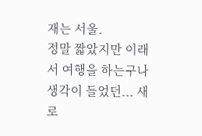재는 서울.
정말 짧았지만 이래서 여행을 하는구나 생각이 들었던... 새로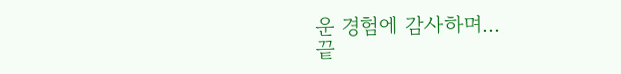운 경험에 감사하며...
끝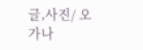글,사진/ 오가나